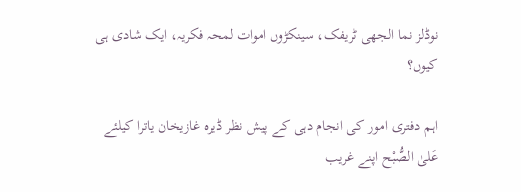نوڈلز نما الجھی ٹریفک، سینکڑوں اموات لمحہ فکریہ، ایک شادی ہی کیوں؟

اہم دفتری امور کی انجام دہی کے پیش نظر ڈیرہ غازیخان یاترا کیلئے عَلیٰ الصُّبْح اپنے غریب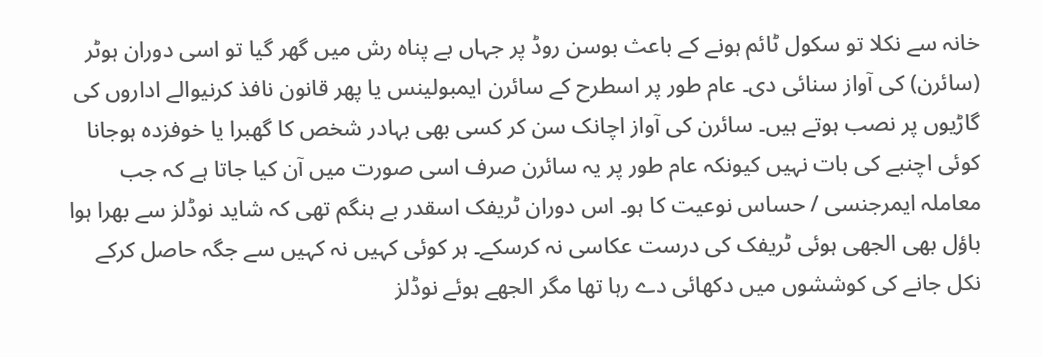خانہ سے نکلا تو سکول ٹائم ہونے کے باعث بوسن روڈ پر جہاں بے پناہ رش میں گھر گیا تو اسی دوران ہوٹر (سائرن) کی آواز سنائی دی۔ عام طور پر اسطرح کے سائرن ایمبولینس یا پھر قانون نافذ کرنیوالے اداروں کی گاڑیوں پر نصب ہوتے ہیں۔ سائرن کی آواز اچانک سن کر کسی بھی بہادر شخص کا گھبرا یا خوفزدہ ہوجانا کوئی اچنبے کی بات نہیں کیونکہ عام طور پر یہ سائرن صرف اسی صورت میں آن کیا جاتا ہے کہ جب معاملہ ایمرجنسی / حساس نوعیت کا ہو۔ اس دوران ٹریفک اسقدر بے ہنگم تھی کہ شاید نوڈلز سے بھرا ہوا باؤل بھی الجھی ہوئی ٹریفک کی درست عکاسی نہ کرسکے۔ ہر کوئی کہیں نہ کہیں سے جگہ حاصل کرکے نکل جانے کی کوششوں میں دکھائی دے رہا تھا مگر الجھے ہوئے نوڈلز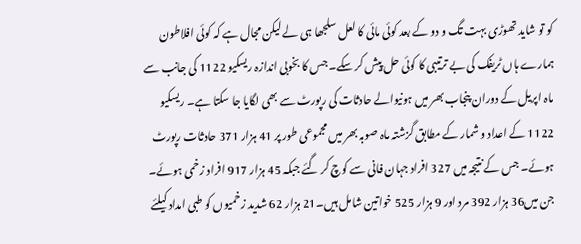کو تو شاید تھوڑی بہت تگ و دو کے بعد کوئی مائی کا لعل سلجھا ہی لے لیکن مجال ہے کہ کوئی افلاطون ہمارے ہاں ٹریفک کی بے ترتیبی کا کوئی حل پیش کر سکے۔ جس کا بخوبی اندازہ ریسکیو 1122 کی جانب سے ماہ اپریل کے دوران پنجاب بھر میں ہونیوالے حادثات کی رپورٹ سے بھی لگایا جا سکتا ہے۔ ریسکیو 1122 کے اعداد و شمار کے مطابق گزشتہ ماہ صوبہ بھر میں مجموعی طور پر 41 ہزار 371 حادثات رپورٹ ہوئے۔ جس کے نتیجہ میں 327 افراد جہان فانی سے کوچ کر گئے جبکہ 45 ہزار 917 افراد زخمی ہوئے۔ جن میں36 ہزار 392 مرد اور 9 ہزار 525 خواتین شامل ہیں۔21 ہزار 62 شدید زخمیوں کو طبی امداد کیلئے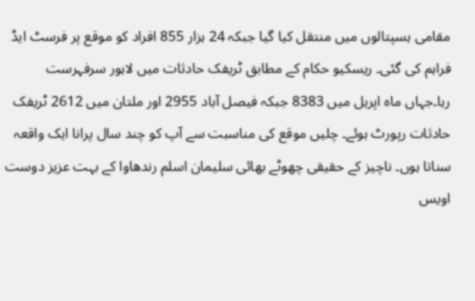مقامی ہسپتالوں میں منتقل کیا گیا جبکہ 24 ہزار 855 افراد کو موقع پر فرسٹ ایڈ فراہم کی گئی۔ ریسکیو حکام کے مطابق ٹریفک حادثات میں لاہور سرفہرست رہا۔جہاں ماہ اپریل میں 8383 جبکہ فیصل آباد 2955 اور ملتان میں 2612 ٹریفک حادثات رپورٹ ہوئے۔ چلیں موقع کی مناسبت سے آپ کو چند سال پرانا ایک واقعہ سناتا ہوں۔ ناچیز کے حقیقی چھوٹے بھائی سلیمان اسلم رندھاوا کے بہت عزیز دوست اویس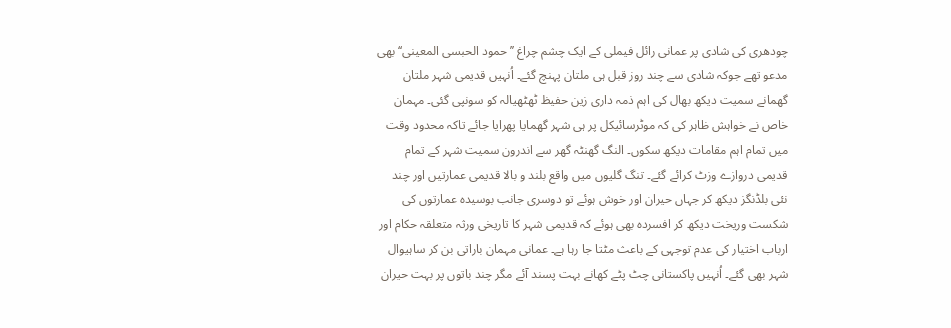چودھری کی شادی پر عمانی رائل فیملی کے ایک چشم چراغ ’’حمود الحبسی المعینی‘‘ بھی مدعو تھے جوکہ شادی سے چند روز قبل ہی ملتان پہنچ گئے۔ اُنہیں قدیمی شہر ملتان گھمانے سمیت دیکھ بھال کی اہم ذمہ داری زین حفیظ ٹھٹھیالہ کو سونپی گئی۔ مہمان خاص نے خواہش ظاہر کی کہ موٹرسائیکل پر ہی شہر گھمایا پھرایا جائے تاکہ محدود وقت میں تمام اہم مقامات دیکھ سکوں۔ النگ گھنٹہ گھر سے اندرون سمیت شہر کے تمام قدیمی دروازے وزٹ کرائے گئے۔ تنگ گلیوں میں واقع بلند و بالا قدیمی عمارتیں اور چند نئی بلڈنگز دیکھ کر جہاں حیران اور خوش ہوئے تو دوسری جانب بوسیدہ عمارتوں کی شکست وریخت دیکھ کر افسردہ بھی ہوئے کہ قدیمی شہر کا تاریخی ورثہ متعلقہ حکام اور ارباب اختیار کی عدم توجہی کے باعث مٹتا جا رہا ہے۔ عمانی مہمان باراتی بن کر ساہیوال شہر بھی گئے۔ اُنہیں پاکستانی چٹ پٹے کھانے بہت پسند آئے مگر چند باتوں پر بہت حیران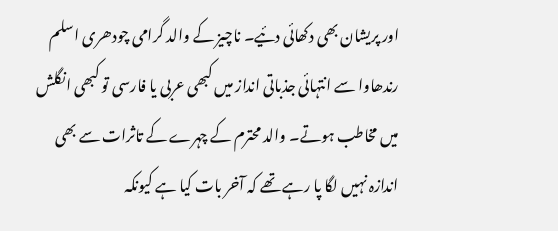اور پریشان بھی دکھائی دئیے۔ ناچیز کے والد گرامی چودھری اسلم رندھاوا سے انتہائی جذباتی انداز میں کبھی عربی یا فارسی تو کبھی انگلش میں مخاطب ہوتے۔ والد محترم کے چہرے کے تاثرات سے بھی اندازہ نہیں لگا پا رہے تھے کہ آخر بات کیا ہے کیونکہ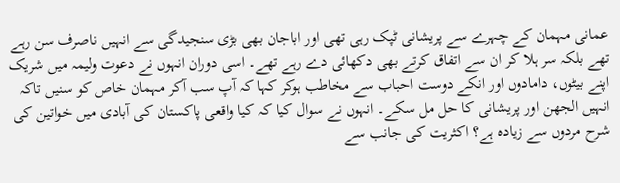عمانی مہمان کے چہرے سے پریشانی ٹپک رہی تھی اور اباجان بھی بڑی سنجیدگی سے انہیں ناصرف سن رہے تھے بلکہ سر ہلا کر ان سے اتفاق کرتے بھی دکھائی دے رہے تھے۔ اسی دوران انہوں نے دعوت ولیمہ میں شریک اپنے بیٹوں، دامادوں اور انکے دوست احباب سے مخاطب ہوکر کہا کہ آپ سب آکر مہمان خاص کو سنیں تاکہ انہیں الجھن اور پریشانی کا حل مل سکے۔ انہوں نے سوال کیا کہ کیا واقعی پاکستان کی آبادی میں خواتین کی شرح مردوں سے زیادہ ہے؟ اکثریت کی جانب سے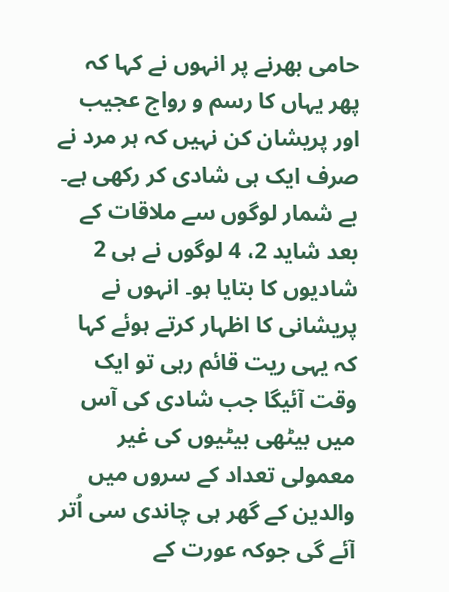حامی بھرنے پر انہوں نے کہا کہ پھر یہاں کا رسم و رواج عجیب اور پریشان کن نہیں کہ ہر مرد نے صرف ایک ہی شادی کر رکھی ہے۔ بے شمار لوگوں سے ملاقات کے بعد شاید 2، 4 لوگوں نے ہی 2 شادیوں کا بتایا ہو۔ انہوں نے پریشانی کا اظہار کرتے ہوئے کہا کہ یہی ریت قائم رہی تو ایک وقت آئیگا جب شادی کی آس میں بیٹھی بیٹیوں کی غیر معمولی تعداد کے سروں میں والدین کے گھر ہی چاندی سی اُتر آئے گی جوکہ عورت کے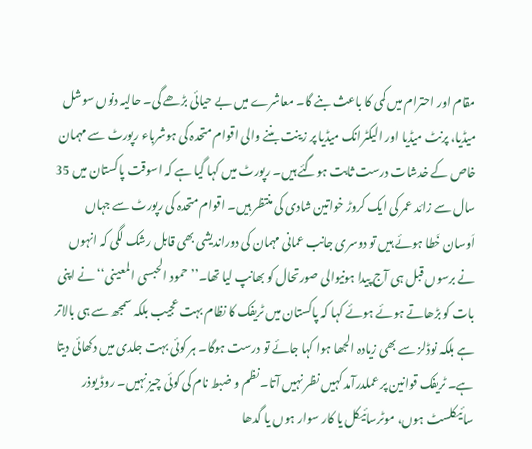مقام اور احترام میں کمی کا باعث بنے گا۔ معاشرے میں بے حیائی بڑھے گی۔ حالیہ دنوں سوشل میڈیا، پرنٹ میڈیا اور الیکٹرانک میڈیا پر زینت بننے والی اقوام متحدہ کی ہوشرباء رپورٹ سے مہمان خاص کے خدشات درست ثابت ہوگئے ہیں۔ رپورٹ میں کہا گیا ہے کہ اسوقت پاکستان میں 35 سال سے زائد عمر کی ایک کروڑ خواتین شادی کی منتظر ہیں۔ اقوام متحدہ کی رپورٹ سے جہاں اَوسان خَطا ہوئے ہیں تو دوسری جانب عمانی مہمان کی دوراندیشی بھی قابل رشک لگی کہ انہوں نے برسوں قبل ہی آج پیدا ہونیوالی صورتحال کو بھانپ لیا تھا۔’’حمود الحبسی المعینی‘‘ نے اپنی بات کو بڑھاتے ہوئے ہوئے کہا کہ پاکستان میں ٹریفک کا نظام بہت عجیب بلکہ سمجھ سے ہی بالاتر ہے بلکہ نوڈلز سے بھی زیادہ الجھا ہوا کہا جائے تو درست ہوگا۔ ہر کوئی بہت جلدی میں دکھائی دیتا ہے۔ ٹریفک قوانین پر عملدرآمد کہیں نظر نہیں آتا۔ نظم و ضبط نام کی کوئی چیز نہیں۔ روڈ یوذر سائیکلسٹ ہوں، موٹرسائیکل یا کار سوار ہوں یا گدھا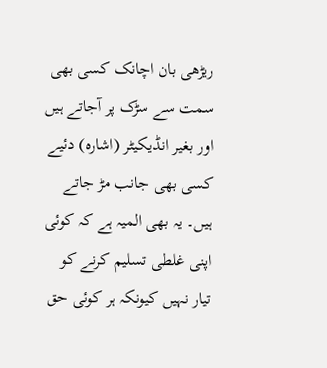ریڑھی بان اچانک کسی بھی سمت سے سڑک پر آجاتے ہیں اور بغیر انڈیکیٹر (اشارہ) دئیے کسی بھی جانب مڑ جاتے ہیں۔ یہ بھی المیہ ہے کہ کوئی اپنی غلطی تسلیم کرنے کو تیار نہیں کیونکہ ہر کوئی حق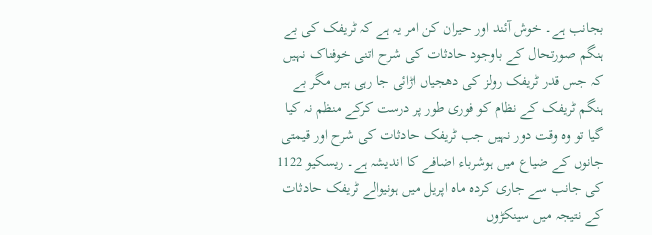بجانب ہے۔ خوش آئند اور حیران کن امر یہ ہے کہ ٹریفک کی بے ہنگم صورتحال کے باوجود حادثات کی شرح اتنی خوفناک نہیں کہ جس قدر ٹریفک رولز کی دھجیاں اڑائی جا رہی ہیں مگر بے ہنگم ٹریفک کے نظام کو فوری طور پر درست کرکے منظم نہ کیا گیا تو وہ وقت دور نہیں جب ٹریفک حادثات کی شرح اور قیمتی جانوں کے ضیاع میں ہوشرباء اضافے کا اندیشہ ہے۔ ریسکیو 1122 کی جانب سے جاری کردہ ماہ اپریل میں ہونیوالے ٹریفک حادثات کے نتیجہ میں سینکڑوں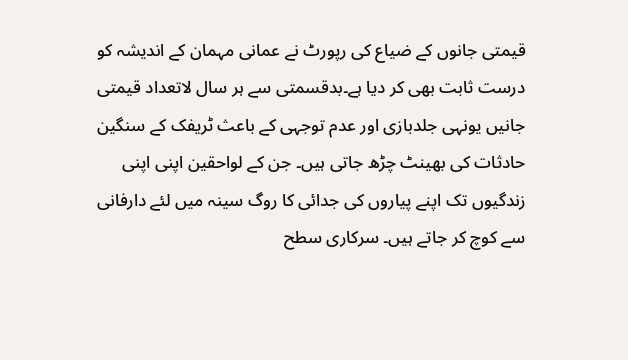قیمتی جانوں کے ضیاع کی رپورٹ نے عمانی مہمان کے اندیشہ کو درست ثابت بھی کر دیا ہے۔بدقسمتی سے ہر سال لاتعداد قیمتی جانیں یونہی جلدبازی اور عدم توجہی کے باعث ٹریفک کے سنگین حادثات کی بھینٹ چڑھ جاتی ہیں۔ جن کے لواحقین اپنی اپنی زندگیوں تک اپنے پیاروں کی جدائی کا روگ سینہ میں لئے دارفانی سے کوچ کر جاتے ہیں۔ سرکاری سطح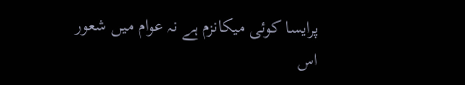پرایسا کوئی میکانزم ہے نہ عوام میں شعور اس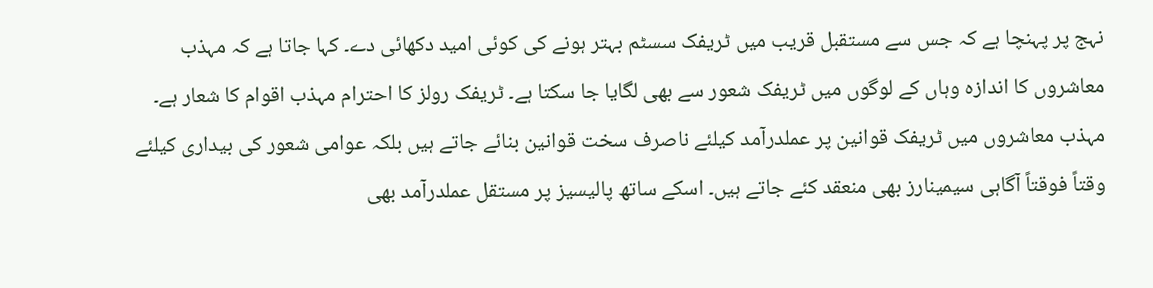نہج پر پہنچا ہے کہ جس سے مستقبل قریب میں ٹریفک سسٹم بہتر ہونے کی کوئی امید دکھائی دے۔ کہا جاتا ہے کہ مہذب معاشروں کا اندازہ وہاں کے لوگوں میں ٹریفک شعور سے بھی لگایا جا سکتا ہے۔ ٹریفک رولز کا احترام مہذب اقوام کا شعار ہے۔ مہذب معاشروں میں ٹریفک قوانین پر عملدرآمد کیلئے ناصرف سخت قوانین بنائے جاتے ہیں بلکہ عوامی شعور کی بیداری کیلئے وقتاً فوقتاً آگاہی سیمینارز بھی منعقد کئے جاتے ہیں۔ اسکے ساتھ پالیسیز پر مستقل عملدرآمد بھی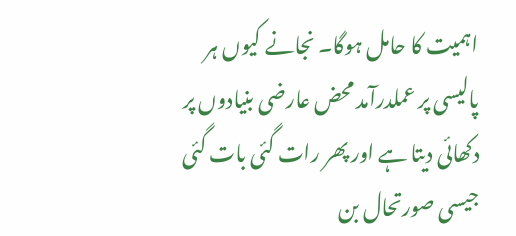اہمیت کا حامل ہوگا۔ نجانے کیوں ہر پالیسی پر عملدرآمد محض عارضی بنیادوں پر دکھائی دیتا ہے اور پھر رات گئی بات گئی جیسی صورتحال بن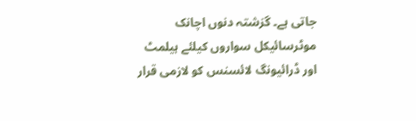جاتی ہے۔ گزشتہ دنوں اچانک موٹرسائیکل سواروں کیلئے ہیلمٹ اور ڈرائیونگ لائسنس کو لازمی قرار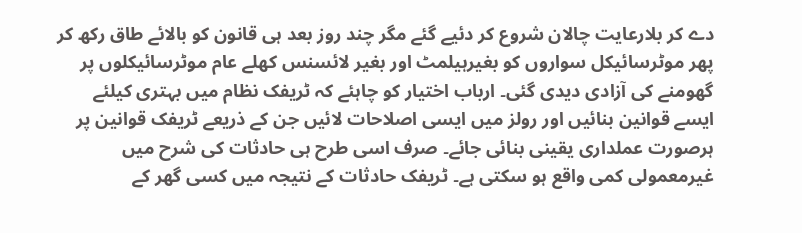دے کر بلارعایت چالان شروع کر دئیے گئے مگر چند روز بعد ہی قانون کو بالائے طاق رکھ کر پھر موٹرسائیکل سواروں کو بغیرہیلمٹ اور بغیر لائسنس کھلے عام موٹرسائیکلوں پر گھومنے کی آزادی دیدی گئی۔ ارباب اختیار کو چاہئے کہ ٹریفک نظام میں بہتری کیلئے ایسے قوانین بنائیں اور رولز میں ایسی اصلاحات لائیں جن کے ذریعے ٹریفک قوانین پر ہرصورت عملداری یقینی بنائی جائے۔ صرف اسی طرح ہی حادثات کی شرح میں غیرمعمولی کمی واقع ہو سکتی ہے۔ ٹریفک حادثات کے نتیجہ میں کسی گھر کے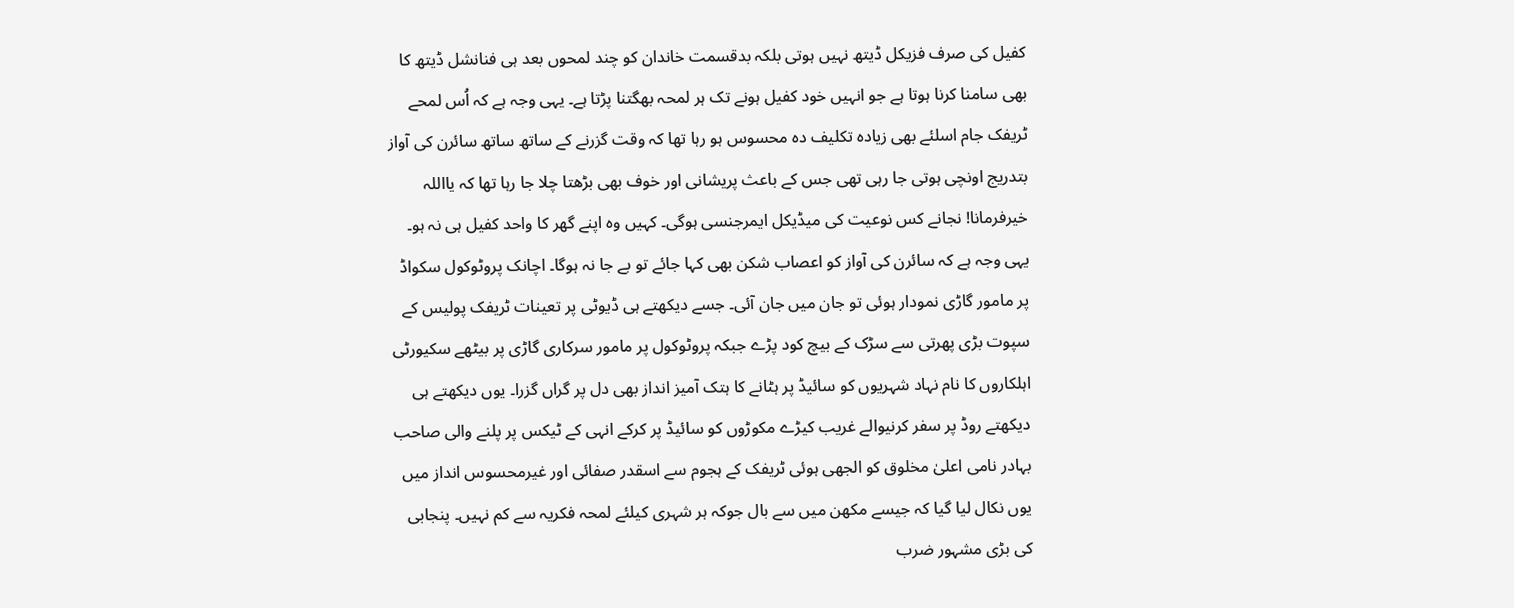کفیل کی صرف فزیکل ڈیتھ نہیں ہوتی بلکہ بدقسمت خاندان کو چند لمحوں بعد ہی فنانشل ڈیتھ کا بھی سامنا کرنا ہوتا ہے جو انہیں خود کفیل ہونے تک ہر لمحہ بھگتنا پڑتا ہے۔ یہی وجہ ہے کہ اُس لمحے ٹریفک جام اسلئے بھی زیادہ تکلیف دہ محسوس ہو رہا تھا کہ وقت گزرنے کے ساتھ ساتھ سائرن کی آواز بتدریج اونچی ہوتی جا رہی تھی جس کے باعث پریشانی اور خوف بھی بڑھتا چلا جا رہا تھا کہ یااللہ خیرفرمانا! نجانے کس نوعیت کی میڈیکل ایمرجنسی ہوگی۔ کہیں وہ اپنے گھر کا واحد کفیل ہی نہ ہو۔ یہی وجہ ہے کہ سائرن کی آواز کو اعصاب شکن بھی کہا جائے تو بے جا نہ ہوگا۔ اچانک پروٹوکول سکواڈ پر مامور گاڑی نمودار ہوئی تو جان میں جان آئی۔ جسے دیکھتے ہی ڈیوٹی پر تعینات ٹریفک پولیس کے سپوت بڑی پھرتی سے سڑک کے بیچ کود پڑے جبکہ پروٹوکول پر مامور سرکاری گاڑی پر بیٹھے سکیورٹی اہلکاروں کا نام نہاد شہریوں کو سائیڈ پر ہٹانے کا ہتک آمیز انداز بھی دل پر گراں گزرا۔ یوں دیکھتے ہی دیکھتے روڈ پر سفر کرنیوالے غریب کیڑے مکوڑوں کو سائیڈ پر کرکے انہی کے ٹیکس پر پلنے والی صاحب بہادر نامی اعلیٰ مخلوق کو الجھی ہوئی ٹریفک کے ہجوم سے اسقدر صفائی اور غیرمحسوس انداز میں یوں نکال لیا گیا کہ جیسے مکھن میں سے بال جوکہ ہر شہری کیلئے لمحہ فکریہ سے کم نہیں۔ پنجابی کی بڑی مشہور ضرب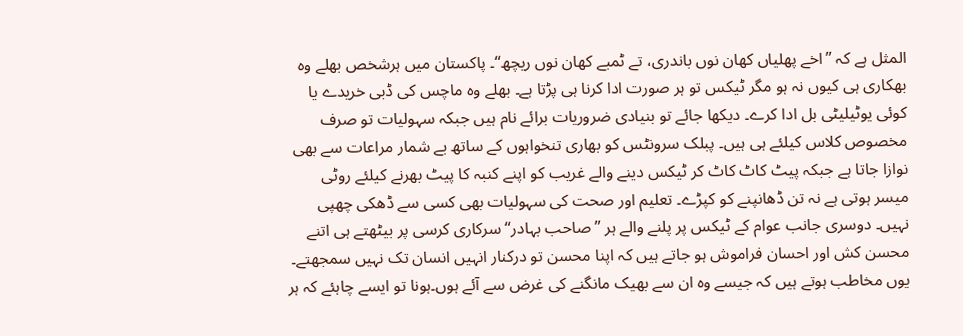المثل ہے کہ ’’اخے پھلیاں کھان نوں باندری، تے ٹمبے کھان نوں ریچھ‘‘۔ پاکستان میں ہرشخص بھلے وہ بھکاری ہی کیوں نہ ہو مگر ٹیکس تو ہر صورت ادا کرنا ہی پڑتا ہے۔ بھلے وہ ماچس کی ڈبی خریدے یا کوئی یوٹیلیٹی بل ادا کرے۔ دیکھا جائے تو بنیادی ضروریات برائے نام ہیں جبکہ سہولیات تو صرف مخصوص کلاس کیلئے ہی ہیں۔ پبلک سرونٹس کو بھاری تنخواہوں کے ساتھ بے شمار مراعات سے بھی نوازا جاتا ہے جبکہ پیٹ کاٹ کاٹ کر ٹیکس دینے والے غریب کو اپنے کنبہ کا پیٹ بھرنے کیلئے روٹی میسر ہوتی ہے نہ تن ڈھانپنے کو کپڑے۔ تعلیم اور صحت کی سہولیات بھی کسی سے ڈھکی چھپی نہیں۔ دوسری جانب عوام کے ٹیکس پر پلنے والے ہر ’’صاحب بہادر‘‘ سرکاری کرسی پر بیٹھتے ہی اتنے محسن کش اور احسان فراموش ہو جاتے ہیں کہ اپنا محسن تو درکنار انہیں انسان تک نہیں سمجھتے۔ یوں مخاطب ہوتے ہیں کہ جیسے وہ ان سے بھیک مانگنے کی غرض سے آئے ہوں۔ہونا تو ایسے چاہئے کہ ہر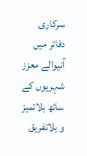سرکاری دفاتر میں آنیوالے معزز شہریوں کے ساتھ بلاتمیز و بلاتفریق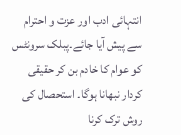انتہائی ادب اور عزت و احترام سے پیش آیا جائے۔پبلک سرونٹس کو عوام کا خادم بن کر حقیقی کردار نبھانا ہوگا۔ استحصال کی روش ترک کرنا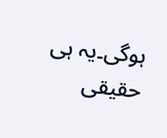ہوگی۔یہ ہی حقیقی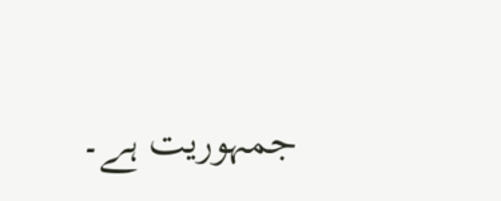جمہوریت ہے۔